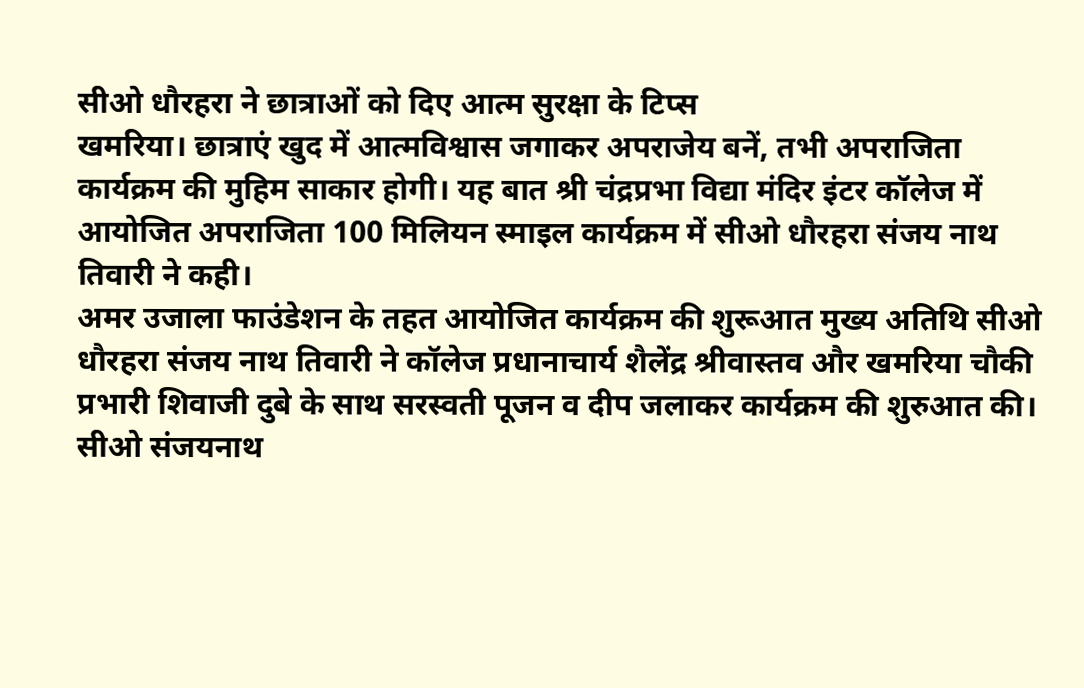सीओ धौरहरा ने छात्राओं को दिए आत्म सुरक्षा के टिप्स
खमरिया। छात्राएं खुद में आत्मविश्वास जगाकर अपराजेय बनें, तभी अपराजिता कार्यक्रम की मुहिम साकार होगी। यह बात श्री चंद्रप्रभा विद्या मंदिर इंटर कॉलेज में आयोजित अपराजिता 100 मिलियन स्माइल कार्यक्रम में सीओ धौरहरा संजय नाथ तिवारी ने कही।
अमर उजाला फाउंडेशन के तहत आयोजित कार्यक्रम की शुरूआत मुख्य अतिथि सीओ धौरहरा संजय नाथ तिवारी ने कॉलेज प्रधानाचार्य शैलेंद्र श्रीवास्तव और खमरिया चौकी प्रभारी शिवाजी दुबे के साथ सरस्वती पूजन व दीप जलाकर कार्यक्रम की शुरुआत की।
सीओ संजयनाथ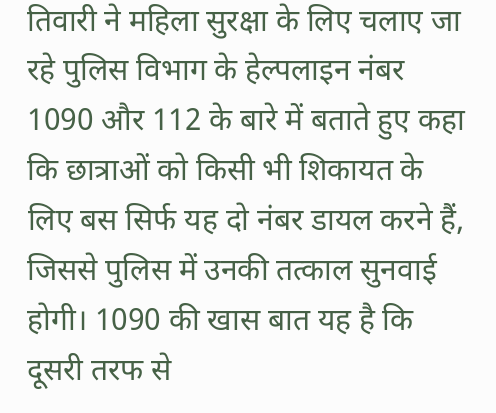तिवारी ने महिला सुरक्षा के लिए चलाए जा रहे पुलिस विभाग के हेल्पलाइन नंबर 1090 और 112 के बारे में बताते हुए कहा कि छात्राओं को किसी भी शिकायत के लिए बस सिर्फ यह दो नंबर डायल करने हैं, जिससे पुलिस में उनकी तत्काल सुनवाई होगी। 1090 की खास बात यह है कि दूसरी तरफ से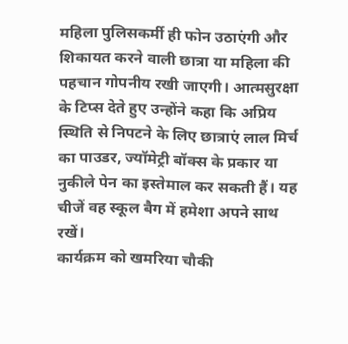महिला पुलिसकर्मी ही फोन उठाएंगी और शिकायत करने वाली छात्रा या महिला की पहचान गोपनीय रखी जाएगी। आत्मसुरक्षा के टिप्स देते हुए उन्होंने कहा कि अप्रिय स्थिति से निपटने के लिए छात्राएं लाल मिर्च का पाउडर, ज्यॉमेट्री बॉक्स के प्रकार या नुकीले पेन का इस्तेमाल कर सकती हैं। यह चीजें वह स्कूल बैग में हमेशा अपने साथ रखें।
कार्यक्रम को खमरिया चौकी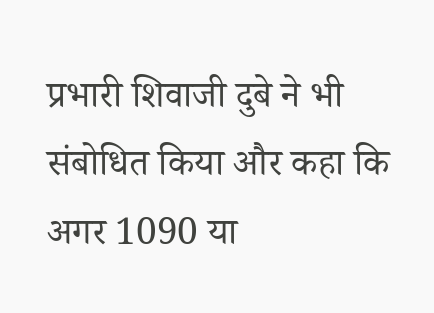प्रभारी शिवाजी दुबे ने भी संबोधित किया और कहा कि अगर 1090 या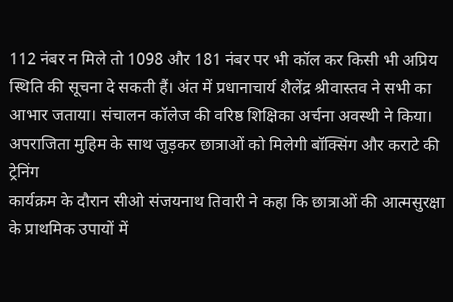112 नंबर न मिले तो 1098 और 181 नंबर पर भी कॉल कर किसी भी अप्रिय स्थिति की सूचना दे सकती हैं। अंत में प्रधानाचार्य शैलेंद्र श्रीवास्तव ने सभी का आभार जताया। संचालन कॉलेज की वरिष्ठ शिक्षिका अर्चना अवस्थी ने किया।
अपराजिता मुहिम के साथ जुड़कर छात्राओं को मिलेगी बॉक्सिंग और कराटे की ट्रेनिंग
कार्यक्रम के दौरान सीओ संजयनाथ तिवारी ने कहा कि छात्राओं की आत्मसुरक्षा के प्राथमिक उपायों में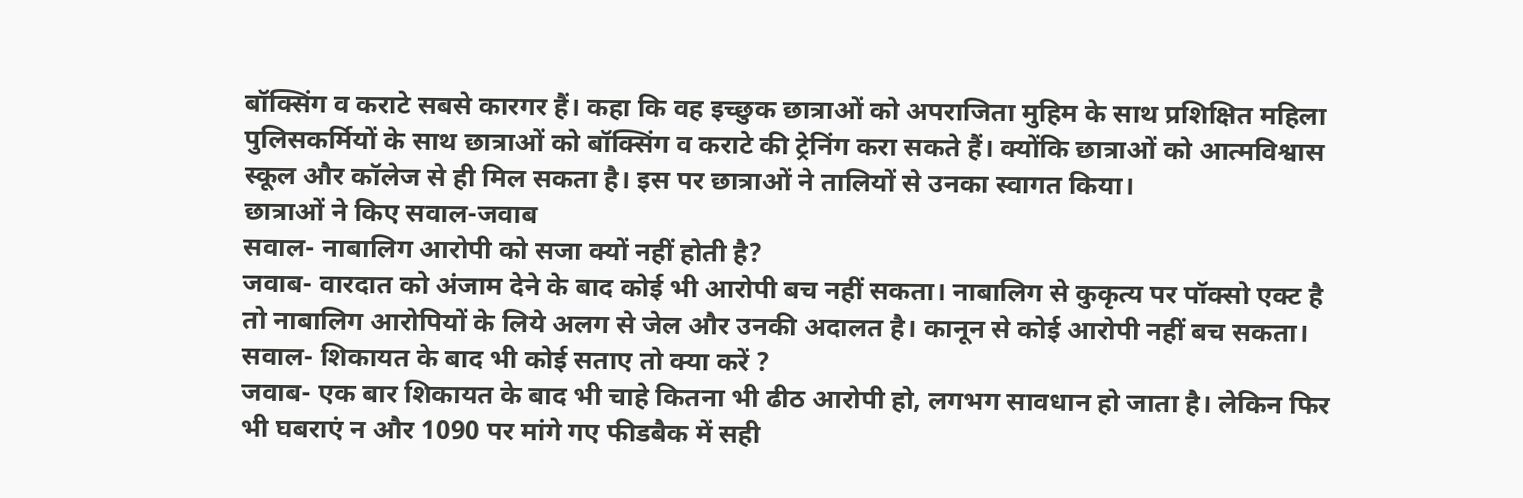बॉक्सिंग व कराटे सबसे कारगर हैं। कहा कि वह इच्छुक छात्राओं को अपराजिता मुहिम के साथ प्रशिक्षित महिला पुलिसकर्मियों के साथ छात्राओं को बॉक्सिंग व कराटे की ट्रेनिंग करा सकते हैं। क्योंकि छात्राओं को आत्मविश्वास स्कूल और कॉलेज से ही मिल सकता है। इस पर छात्राओं ने तालियों से उनका स्वागत किया।
छात्राओं ने किए सवाल-जवाब
सवाल- नाबालिग आरोपी को सजा क्यों नहीं होती है?
जवाब- वारदात को अंजाम देने के बाद कोई भी आरोपी बच नहीं सकता। नाबालिग से कुकृत्य पर पॉक्सो एक्ट है तो नाबालिग आरोपियों के लिये अलग से जेल और उनकी अदालत है। कानून से कोई आरोपी नहीं बच सकता।
सवाल- शिकायत के बाद भी कोई सताए तो क्या करें ?
जवाब- एक बार शिकायत के बाद भी चाहे कितना भी ढीठ आरोपी हो, लगभग सावधान हो जाता है। लेकिन फिर भी घबराएं न और 1090 पर मांगे गए फीडबैक में सही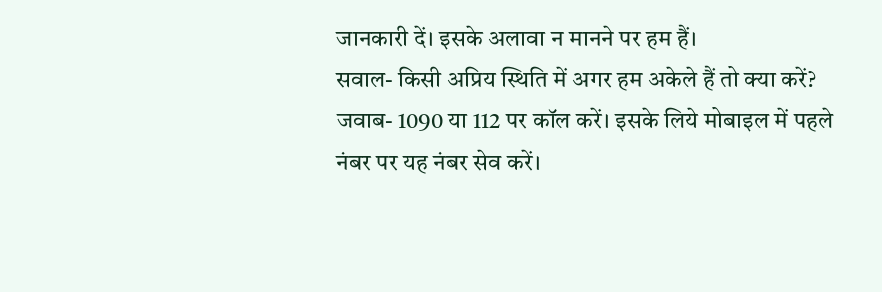जानकारी दें। इसके अलावा न मानने पर हम हैं।
सवाल- किसी अप्रिय स्थिति में अगर हम अकेले हैं तो क्या करें?
जवाब- 1090 या 112 पर कॉल करें। इसके लिये मोबाइल में पहले नंबर पर यह नंबर सेव करें।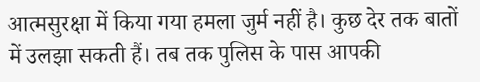आत्मसुरक्षा में किया गया हमला जुर्म नहीं है। कुछ देर तक बातों में उलझा सकती हैं। तब तक पुलिस के पास आपकी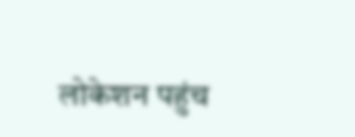लोकेशन पहुंच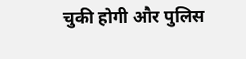चुकी होगी और पुलिस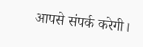आपसे संपर्क करेगी।